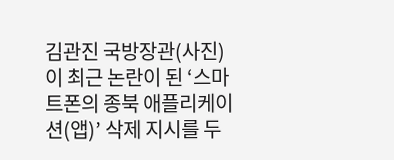김관진 국방장관(사진)이 최근 논란이 된 ‘스마트폰의 종북 애플리케이션(앱)’ 삭제 지시를 두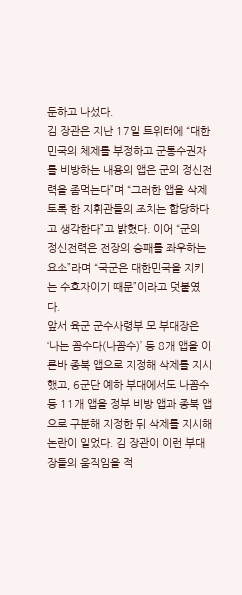둔하고 나섰다.
김 장관은 지난 17일 트위터에 “대한민국의 체제를 부정하고 군통수권자를 비방하는 내용의 앱은 군의 정신전력을 좀먹는다”며 “그러한 앱을 삭제토록 한 지휘관들의 조치는 합당하다고 생각한다”고 밝혔다. 이어 “군의 정신전력은 전장의 승패를 좌우하는 요소”라며 “국군은 대한민국을 지키는 수호자이기 때문”이라고 덧붙였다.
앞서 육군 군수사령부 모 부대장은 ‘나는 꼼수다(나꼼수)’ 등 8개 앱을 이른바 종북 앱으로 지정해 삭제를 지시했고, 6군단 예하 부대에서도 나꼼수 등 11개 앱을 정부 비방 앱과 종북 앱으로 구분해 지정한 뒤 삭제를 지시해 논란이 일었다. 김 장관이 이런 부대장들의 움직임을 적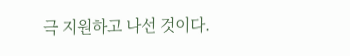극 지원하고 나선 것이다.